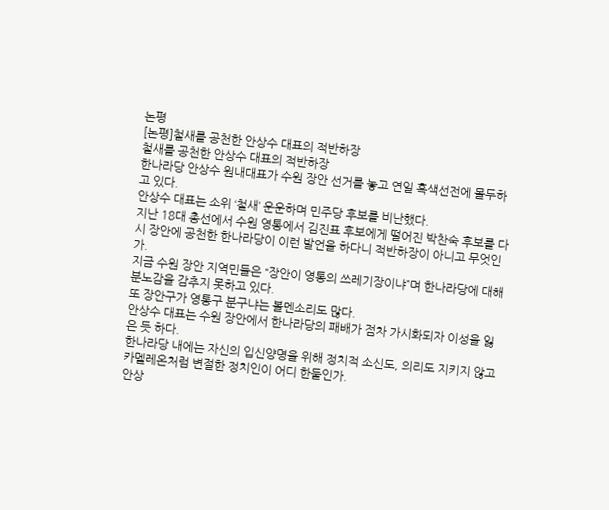논평
[논평]철새를 공천한 안상수 대표의 적반하장
철새를 공천한 안상수 대표의 적반하장
한나라당 안상수 원내대표가 수원 장안 선거를 놓고 연일 흑색선전에 몰두하고 있다.
안상수 대표는 소위 ‘철새’ 운운하며 민주당 후보를 비난했다.
지난 18대 총선에서 수원 영통에서 김진표 후보에게 떨어진 박찬숙 후보를 다시 장안에 공천한 한나라당이 이런 발언을 하다니 적반하장이 아니고 무엇인가.
지금 수원 장안 지역민들은 “장안이 영통의 쓰레기장이냐”며 한나라당에 대해 분노감을 감추지 못하고 있다.
또 장안구가 영통구 분구냐는 볼멘소리도 많다.
안상수 대표는 수원 장안에서 한나라당의 패배가 점차 가시화되자 이성을 잃은 듯 하다.
한나라당 내에는 자신의 입신양명을 위해 정치적 소신도, 의리도 지키지 않고 카멜레온처럼 변절한 정치인이 어디 한둘인가.
안상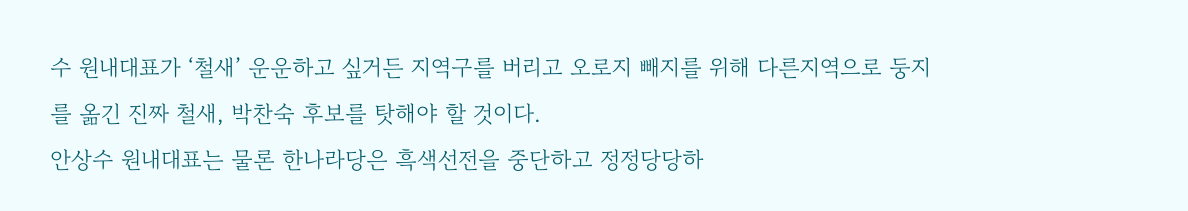수 원내대표가 ‘철새’ 운운하고 싶거든 지역구를 버리고 오로지 빼지를 위해 다른지역으로 둥지를 옮긴 진짜 철새, 박찬숙 후보를 탓해야 할 것이다.
안상수 원내대표는 물론 한나라당은 흑색선전을 중단하고 정정당당하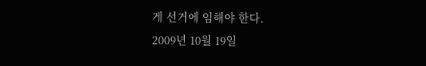게 선거에 임해야 한다.
2009년 10월 19일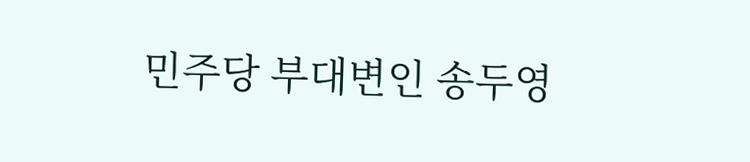민주당 부대변인 송두영